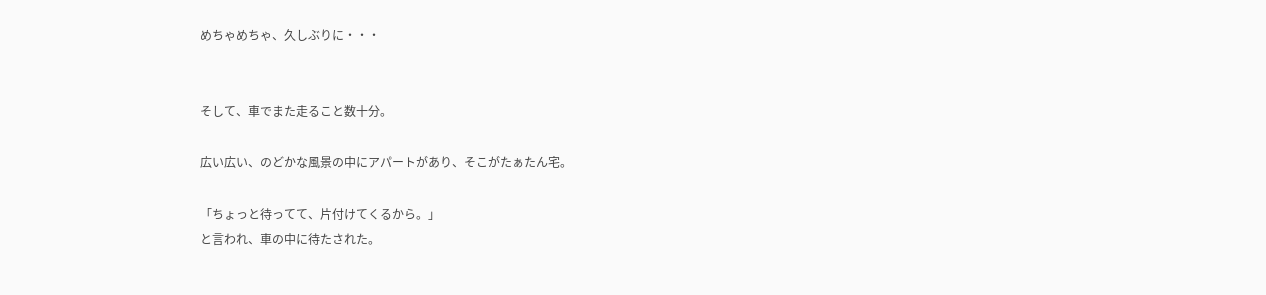めちゃめちゃ、久しぶりに・・・


そして、車でまた走ること数十分。

広い広い、のどかな風景の中にアパートがあり、そこがたぁたん宅。

「ちょっと待ってて、片付けてくるから。」
と言われ、車の中に待たされた。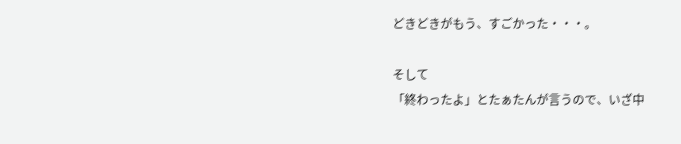どきどきがもう、すごかった・・・。

そして
「終わったよ」とたぁたんが言うので、いざ中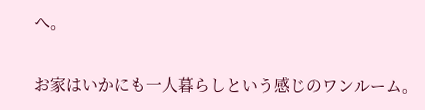へ。

お家はいかにも一人暮らしという感じのワンルーム。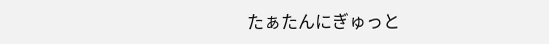たぁたんにぎゅっと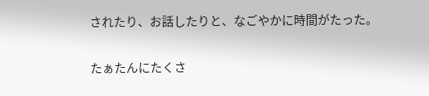されたり、お話したりと、なごやかに時間がたった。

たぁたんにたくさ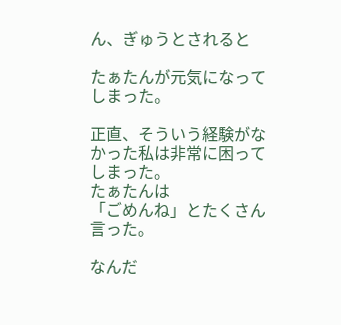ん、ぎゅうとされると

たぁたんが元気になってしまった。

正直、そういう経験がなかった私は非常に困ってしまった。
たぁたんは
「ごめんね」とたくさん言った。

なんだ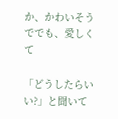か、かわいそうででも、愛しくて

「どうしたらいい?」と聞いて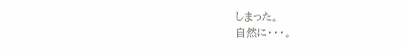しまった。
自然に・・・。